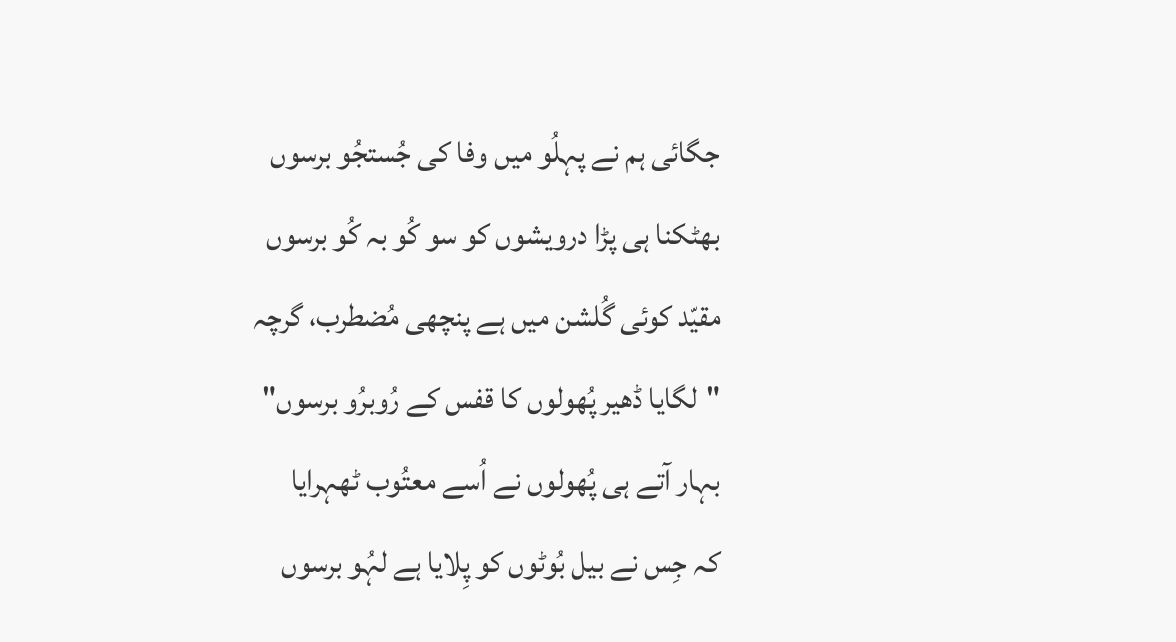جگائی ہم نے پہلُو میں وفا کی جُستجُو برسوں
بھٹکنا ہی پڑا درویشوں کو سو کُو بہ کُو برسوں
مقیّد کوئی گُلشن میں ہے پنچھی مُضطرب، گرچہ
"لگایا ڈھیر پُھولوں کا قفس کے رُوبرُو برسوں"
بہار آتے ہی پُھولوں نے اُسے معتُوب ٹھہرایا
کہ جِس نے بیل بُوٹوں کو پِلایا ہے لہُو برسوں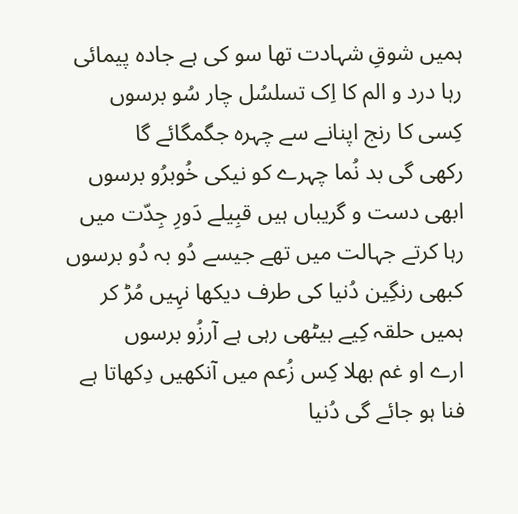ہمیں شوقِ شہادت تھا سو کی ہے جادہ پیمائی
رہا درد و الم کا اِک تسلسُل چار سُو برسوں
کِسی کا رنج اپنانے سے چہرہ جگمگائے گا
رکھی گی بد نُما چہرے کو نیکی خُوبرُو برسوں
ابھی دست و گریباں ہیں قبِیلے دَورِ جِدّت میں
رہا کرتے جہالت میں تھے جیسے دُو بہ دُو برسوں
کبھی رنگِین دُنیا کی طرف دیکھا نہِیں مُڑ کر
ہمیں حلقہ کِیے بیٹھی رہی ہے آرزُو برسوں
ارے او غم بھلا کِس زُعم میں آنکھیں دِکھاتا ہے
فنا ہو جائے گی دُنیا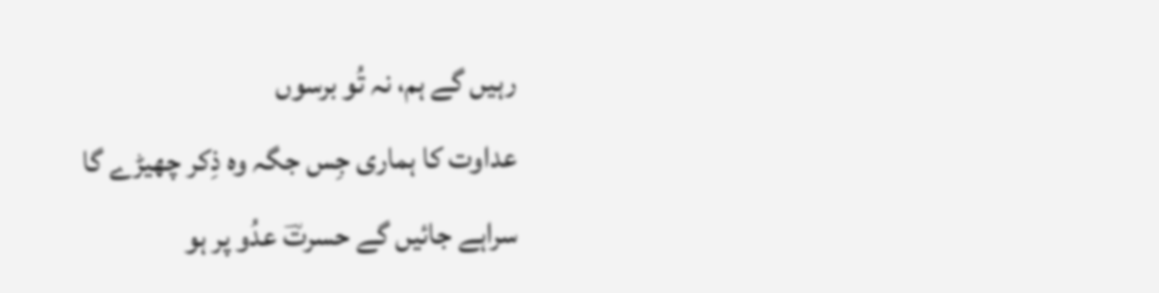رہیں گے ہم، نہ تُو برسوں
عداوت کا ہماری جِس جگہ وہ ذِکر چھیڑے گا
سراہے جائیں گے حسرتؔ عدُو پر ہو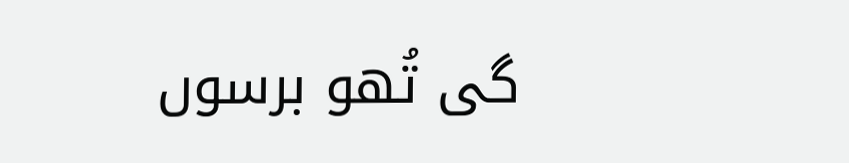گی تُھو برسوں